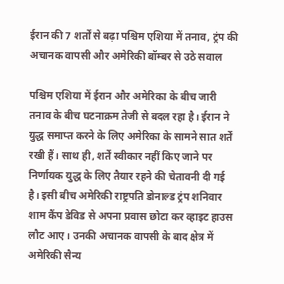ईरान की 7 शर्तों से बढ़ा पश्चिम एशिया में तनाव, ट्रंप की अचानक वापसी और अमेरिकी बॉम्बर से उठे सवाल

पश्चिम एशिया में ईरान और अमेरिका के बीच जारी तनाव के बीच घटनाक्रम तेजी से बदल रहा है। ईरान ने युद्ध समाप्त करने के लिए अमेरिका के सामने सात शर्तें रखी हैं। साथ ही, शर्तें स्वीकार नहीं किए जाने पर निर्णायक युद्ध के लिए तैयार रहने की चेतावनी दी गई है। इसी बीच अमेरिकी राष्ट्रपति डोनाल्ड ट्रंप शनिवार शाम कैंप डेविड से अपना प्रवास छोटा कर व्हाइट हाउस लौट आए। उनकी अचानक वापसी के बाद क्षेत्र में अमेरिकी सैन्य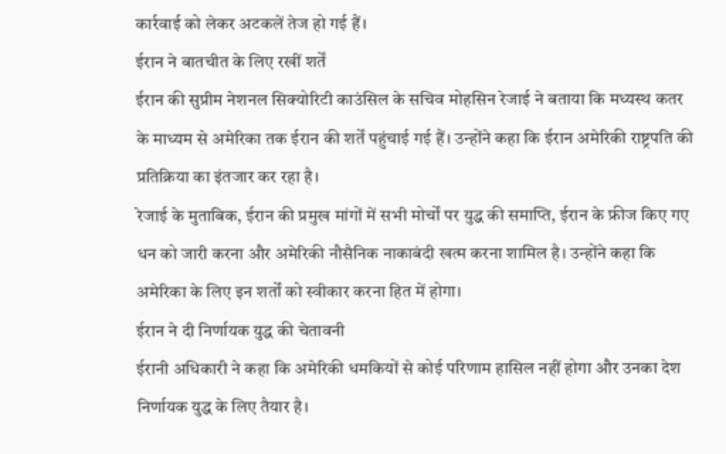कार्रवाई को लेकर अटकलें तेज हो गई हैं।
ईरान ने बातचीत के लिए रखीं शर्तें
ईरान की सुप्रीम नेशनल सिक्योरिटी काउंसिल के सचिव मोहसिन रेजाई ने बताया कि मध्यस्थ कतर के माध्यम से अमेरिका तक ईरान की शर्तें पहुंचाई गई हैं। उन्होंने कहा कि ईरान अमेरिकी राष्ट्रपति की प्रतिक्रिया का इंतजार कर रहा है।
रेजाई के मुताबिक, ईरान की प्रमुख मांगों में सभी मोर्चों पर युद्ध की समाप्ति, ईरान के फ्रीज किए गए धन को जारी करना और अमेरिकी नौसैनिक नाकाबंदी खत्म करना शामिल है। उन्होंने कहा कि अमेरिका के लिए इन शर्तों को स्वीकार करना हित में होगा।
ईरान ने दी निर्णायक युद्ध की चेतावनी
ईरानी अधिकारी ने कहा कि अमेरिकी धमकियों से कोई परिणाम हासिल नहीं होगा और उनका देश निर्णायक युद्ध के लिए तैयार है।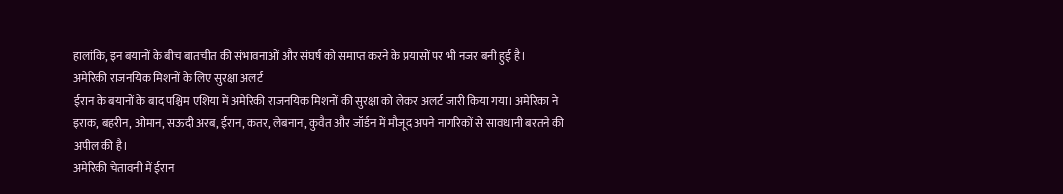हालांकि, इन बयानों के बीच बातचीत की संभावनाओं और संघर्ष को समाप्त करने के प्रयासों पर भी नजर बनी हुई है।
अमेरिकी राजनयिक मिशनों के लिए सुरक्षा अलर्ट
ईरान के बयानों के बाद पश्चिम एशिया में अमेरिकी राजनयिक मिशनों की सुरक्षा को लेकर अलर्ट जारी किया गया। अमेरिका ने इराक, बहरीन, ओमान, सऊदी अरब, ईरान, कतर, लेबनान, कुवैत और जॉर्डन में मौजूद अपने नागरिकों से सावधानी बरतने की अपील की है।
अमेरिकी चेतावनी में ईरान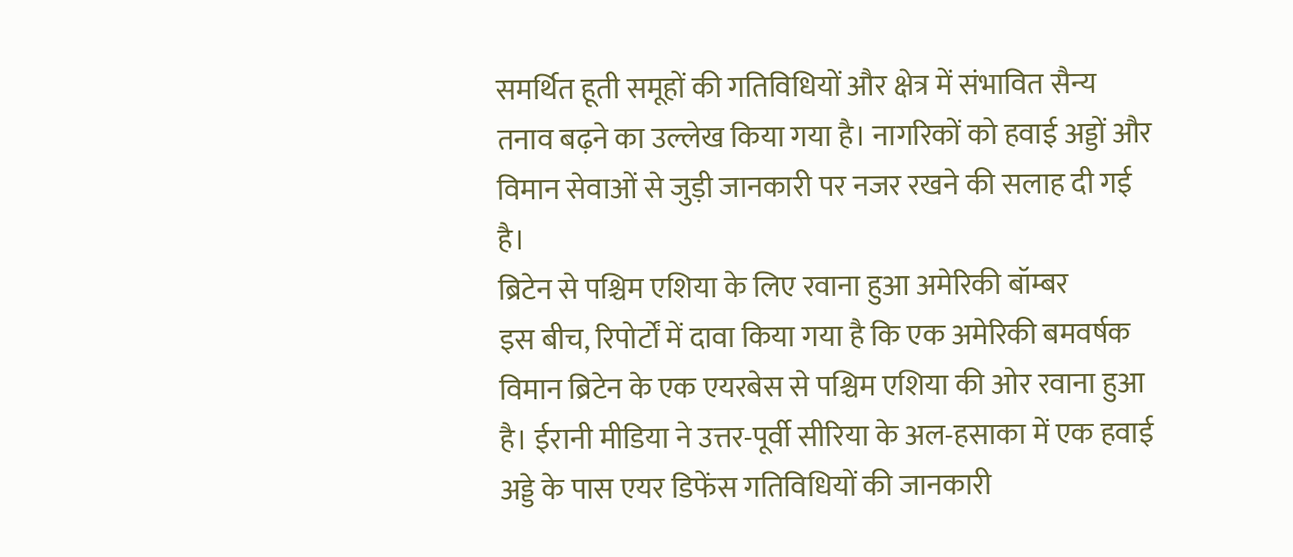समर्थित हूती समूहों की गतिविधियों और क्षेत्र में संभावित सैन्य तनाव बढ़ने का उल्लेख किया गया है। नागरिकों को हवाई अड्डों और विमान सेवाओं से जुड़ी जानकारी पर नजर रखने की सलाह दी गई है।
ब्रिटेन से पश्चिम एशिया के लिए रवाना हुआ अमेरिकी बॉम्बर
इस बीच, रिपोर्टों में दावा किया गया है कि एक अमेरिकी बमवर्षक विमान ब्रिटेन के एक एयरबेस से पश्चिम एशिया की ओर रवाना हुआ है। ईरानी मीडिया ने उत्तर-पूर्वी सीरिया के अल-हसाका में एक हवाई अड्डे के पास एयर डिफेंस गतिविधियों की जानकारी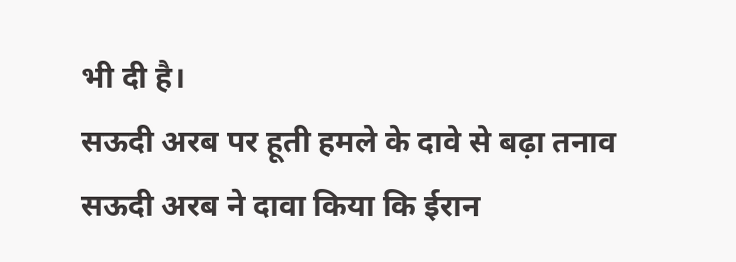भी दी है।
सऊदी अरब पर हूती हमले के दावे से बढ़ा तनाव
सऊदी अरब ने दावा किया कि ईरान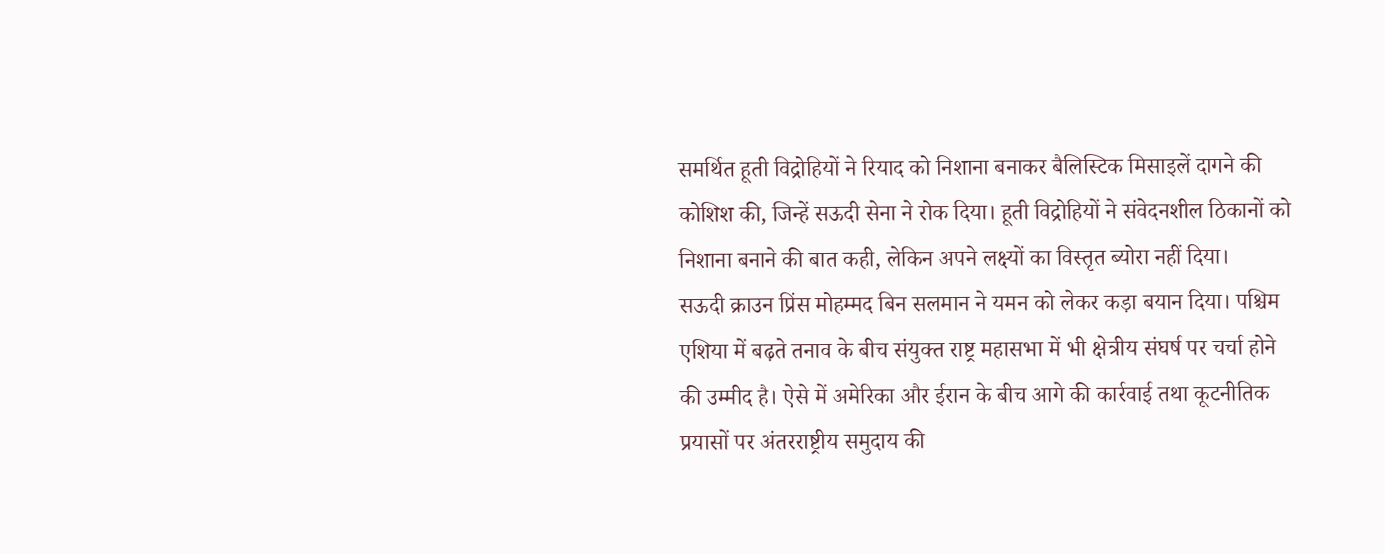समर्थित हूती विद्रोहियों ने रियाद को निशाना बनाकर बैलिस्टिक मिसाइलें दागने की कोशिश की, जिन्हें सऊदी सेना ने रोक दिया। हूती विद्रोहियों ने संवेदनशील ठिकानों को निशाना बनाने की बात कही, लेकिन अपने लक्ष्यों का विस्तृत ब्योरा नहीं दिया।
सऊदी क्राउन प्रिंस मोहम्मद बिन सलमान ने यमन को लेकर कड़ा बयान दिया। पश्चिम एशिया में बढ़ते तनाव के बीच संयुक्त राष्ट्र महासभा में भी क्षेत्रीय संघर्ष पर चर्चा होने की उम्मीद है। ऐसे में अमेरिका और ईरान के बीच आगे की कार्रवाई तथा कूटनीतिक प्रयासों पर अंतरराष्ट्रीय समुदाय की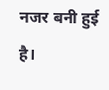नजर बनी हुई है।